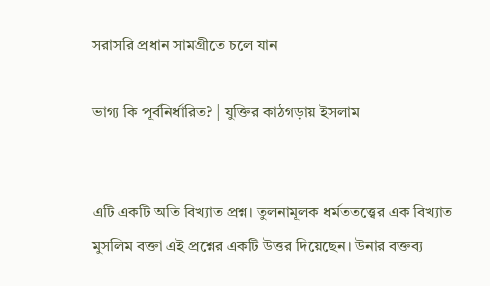সরাসরি প্রধান সামগ্রীতে চলে যান

ভাগ্য কি পূর্বনির্ধারিত? | যুক্তির কাঠগড়ায় ইসলাম


এটি একটি অতি বিখ্যাত প্রশ্ন। তুলনামূলক ধর্মততত্ত্বের এক বিখ্যাত মুসলিম বক্তা এই প্রশ্নের একটি উত্তর দিয়েছেন। উনার বক্তব্য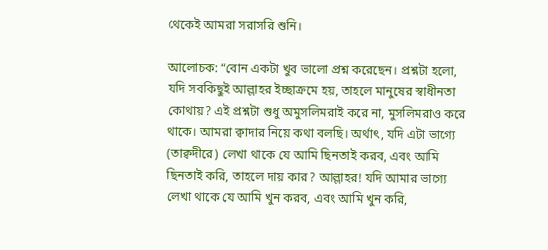থেকেই আমরা সরাসরি শুনি।

আলোচক: “বোন একটা খুব ভালো প্রশ্ন করেছেন। প্রশ্নটা হলো, যদি সবকিছুই আল্লাহর ইচ্ছাক্রমে হয়, তাহলে মানুষের স্বাধীনতা কোথায়? এই প্রশ্নটা শুধু অমুসলিমরাই করে না, মুসলিমরাও করে থাকে। আমরা ক্বাদার নিয়ে কথা বলছি। অর্থাৎ, যদি এটা ভাগ্যে (তাক্বদীরে) লেখা থাকে যে আমি ছিনতাই করব, এবং আমি ছিনতাই করি, তাহলে দায় কার? আল্লাহর! যদি আমার ভাগ্যে লেখা থাকে যে আমি খুন করব, এবং আমি খুন করি,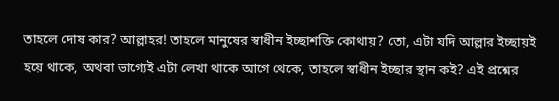তাহলে দোষ কার? আল্লাহর! তাহলে মানুষের স্বাধীন ইচ্ছাশক্তি কোথায়? তো, এটা যদি আল্লার ইচ্ছায়ই হয়ে থাকে, অথবা ভাগ্যেই এটা লেখা থাকে আগে থেকে, তাহলে স্বাধীন ইচ্ছার স্থান কই? এই প্রশ্নের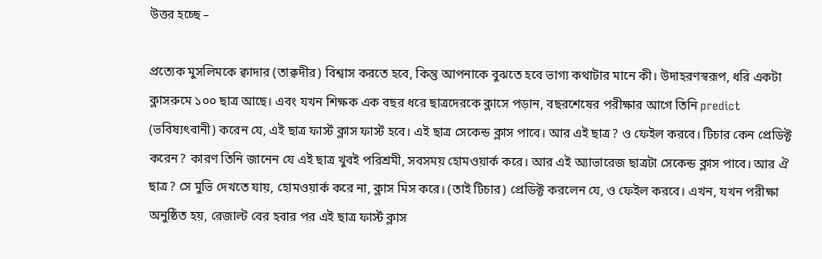উত্তর হচ্ছে –

প্রত্যেক মুসলিমকে ক্বাদার (তাক্বদীর) বিশ্বাস করতে হবে, কিন্তু আপনাকে বুঝতে হবে ভাগ্য কথাটার মানে কী। উদাহরণস্বরূপ, ধরি একটা ক্লাসরুমে ১০০ ছাত্র আছে। এবং যখন শিক্ষক এক বছর ধরে ছাত্রদেরকে ক্লাসে পড়ান, বছরশেষের পরীক্ষার আগে তিনি predict (ভবিষ্যৎবানী) করেন যে, এই ছাত্র ফার্স্ট ক্লাস ফার্স্ট হবে। এই ছাত্র সেকেন্ড ক্লাস পাবে। আর এই ছাত্র? ও ফেইল করবে। টিচার কেন প্রেডিক্ট করেন? কারণ তিনি জানেন যে এই ছাত্র খুবই পরিশ্রমী, সবসময় হোমওয়ার্ক করে। আর এই অ্যাভারেজ ছাত্রটা সেকেন্ড ক্লাস পাবে। আর ঐ ছাত্র? সে মুভি দেখতে যায়, হোমওয়ার্ক করে না, ক্লাস মিস করে। (তাই টিচার) প্রেডিক্ট করলেন যে, ও ফেইল করবে। এখন, যখন পরীক্ষা অনুষ্ঠিত হয়, রেজাল্ট বের হবার পর এই ছাত্র ফার্স্ট ক্লাস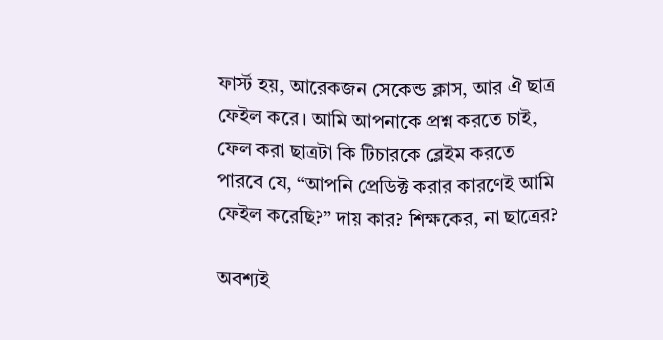ফার্স্ট হয়, আরেকজন সেকেন্ড ক্লাস, আর ঐ ছাত্র ফেইল করে। আমি আপনাকে প্রশ্ন করতে চাই, ফেল করা ছাত্রটা কি টিচারকে ব্লেইম করতে পারবে যে, “আপনি প্রেডিক্ট করার কারণেই আমি ফেইল করেছি?” দায় কার? শিক্ষকের, না ছাত্রের?

অবশ্যই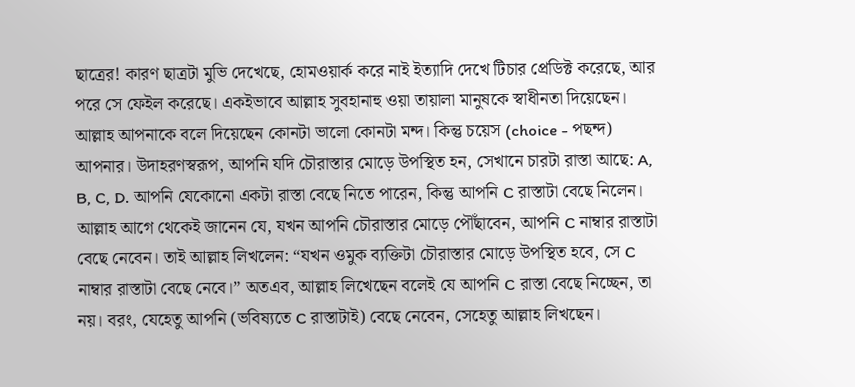ছাত্রের! কারণ ছাত্রটা মুভি দেখেছে, হোমওয়ার্ক করে নাই ইত্যাদি দেখে টিচার প্রেডিক্ট করেছে, আর পরে সে ফেইল করেছে। একইভাবে আল্লাহ সুবহানাহু ওয়া তায়ালা মানুষকে স্বাধীনতা দিয়েছেন। আল্লাহ আপনাকে বলে দিয়েছেন কোনটা ভালো কোনটা মন্দ। কিন্তু চয়েস (choice - পছন্দ) আপনার। উদাহরণস্বরূপ, আপনি যদি চৌরাস্তার মোড়ে উপস্থিত হন, সেখানে চারটা রাস্তা আছে: A, B, C, D. আপনি যেকোনো একটা রাস্তা বেছে নিতে পারেন, কিন্তু আপনি C রাস্তাটা বেছে নিলেন। আল্লাহ আগে থেকেই জানেন যে, যখন আপনি চৌরাস্তার মোড়ে পৌঁছাবেন, আপনি C নাম্বার রাস্তাটা বেছে নেবেন। তাই আল্লাহ লিখলেন: “যখন ওমুক ব্যক্তিটা চৌরাস্তার মোড়ে উপস্থিত হবে, সে C নাম্বার রাস্তাটা বেছে নেবে।” অতএব, আল্লাহ লিখেছেন বলেই যে আপনি C রাস্তা বেছে নিচ্ছেন, তা নয়। বরং, যেহেতু আপনি (ভবিষ্যতে C রাস্তাটাই) বেছে নেবেন, সেহেতু আল্লাহ লিখছেন।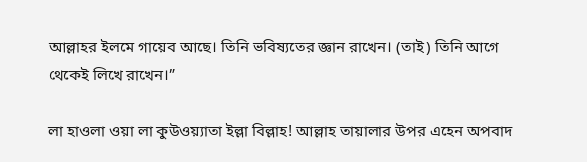আল্লাহর ইলমে গায়েব আছে। তিনি ভবিষ্যতের জ্ঞান রাখেন। (তাই) তিনি আগে থেকেই লিখে রাখেন।”

লা হাওলা ওয়া লা কুউওয়্যাতা ইল্লা বিল্লাহ! আল্লাহ তায়ালার উপর এহেন অপবাদ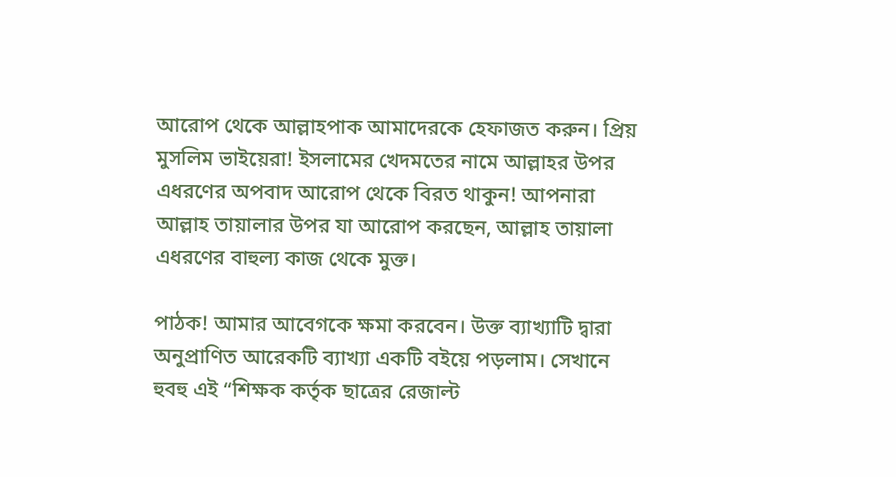আরোপ থেকে আল্লাহপাক আমাদেরকে হেফাজত করুন। প্রিয় মুসলিম ভাইয়েরা! ইসলামের খেদমতের নামে আল্লাহর উপর এধরণের অপবাদ আরোপ থেকে বিরত থাকুন! আপনারা আল্লাহ তায়ালার উপর যা আরোপ করছেন, আল্লাহ তায়ালা এধরণের বাহুল্য কাজ থেকে মুক্ত।

পাঠক! আমার আবেগকে ক্ষমা করবেন। উক্ত ব্যাখ্যাটি দ্বারা অনুপ্রাণিত আরেকটি ব্যাখ্যা একটি বইয়ে পড়লাম। সেখানে হুবহু এই “শিক্ষক কর্তৃক ছাত্রের রেজাল্ট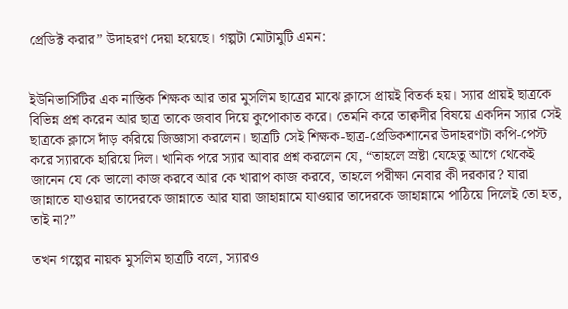প্রেডিক্ট করার” উদাহরণ দেয়া হয়েছে। গল্পটা মোটামুটি এমন:


ইউনিভার্সিটির এক নাস্তিক শিক্ষক আর তার মুসলিম ছাত্রের মাঝে ক্লাসে প্রায়ই বিতর্ক হয়। স্যার প্রায়ই ছাত্রকে বিভিন্ন প্রশ্ন করেন আর ছাত্র তাকে জবাব দিয়ে কুপোকাত করে। তেমনি করে তাক্বদীর বিষয়ে একদিন স্যার সেই ছাত্রকে ক্লাসে দাঁড় করিয়ে জিজ্ঞাসা করলেন। ছাত্রটি সেই শিক্ষক-ছাত্র-প্রেডিকশানের উদাহরণটা কপি-পেস্ট করে স্যারকে হারিয়ে দিল। খানিক পরে স্যার আবার প্রশ্ন করলেন যে, “তাহলে স্রষ্টা যেহেতু আগে থেকেই জানেন যে কে ভালো কাজ করবে আর কে খারাপ কাজ করবে, তাহলে পরীক্ষা নেবার কী দরকার? যারা জান্নাতে যাওয়ার তাদেরকে জান্নাতে আর যারা জাহান্নামে যাওয়ার তাদেরকে জাহান্নামে পাঠিয়ে দিলেই তো হত, তাই না?”

তখন গল্পের নায়ক মুসলিম ছাত্রটি বলে, স্যারও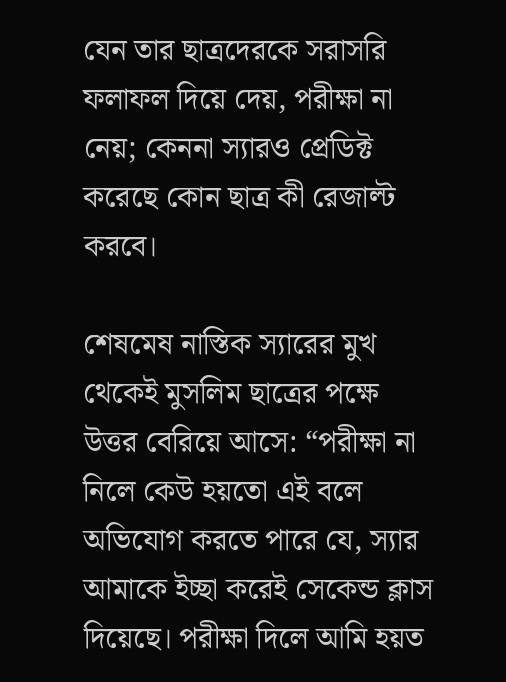যেন তার ছাত্রদেরকে সরাসরি ফলাফল দিয়ে দেয়, পরীক্ষা না নেয়; কেননা স্যারও প্রেডিক্ট করেছে কোন ছাত্র কী রেজাল্ট করবে।

শেষমেষ নাস্তিক স্যারের মুখ থেকেই মুসলিম ছাত্রের পক্ষে উত্তর বেরিয়ে আসে: “পরীক্ষা না নিলে কেউ হয়তো এই বলে অভিযোগ করতে পারে যে, স্যার আমাকে ইচ্ছা করেই সেকেন্ড ক্লাস দিয়েছে। পরীক্ষা দিলে আমি হয়ত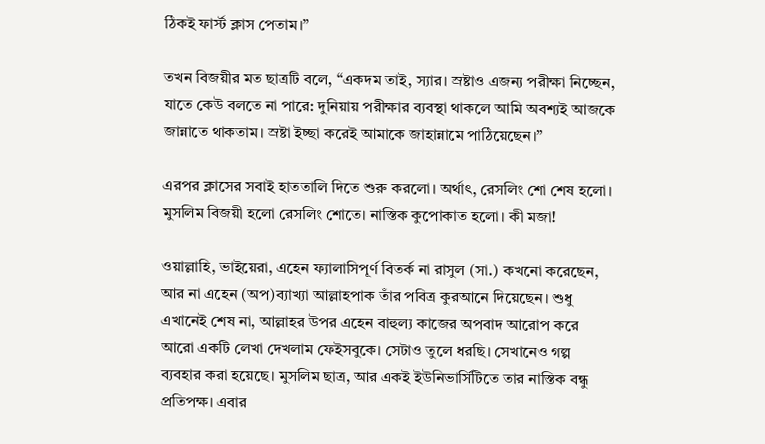ঠিকই ফার্স্ট ক্লাস পেতাম।”

তখন বিজয়ীর মত ছাত্রটি বলে, “একদম তাই, স্যার। স্রষ্টাও এজন্য পরীক্ষা নিচ্ছেন, যাতে কেউ বলতে না পারে: দুনিয়ায় পরীক্ষার ব্যবস্থা থাকলে আমি অবশ্যই আজকে জান্নাতে থাকতাম। স্রষ্টা ইচ্ছা করেই আমাকে জাহান্নামে পাঠিয়েছেন।”

এরপর ক্লাসের সবাই হাততালি দিতে শুরু করলো। অর্থাৎ, রেসলিং শো শেষ হলো। মুসলিম বিজয়ী হলো রেসলিং শোতে। নাস্তিক কুপোকাত হলো। কী মজা!

ওয়াল্লাহি, ভাইয়েরা, এহেন ফ্যালাসিপূর্ণ বিতর্ক না রাসুল (সা.) কখনো করেছেন, আর না এহেন (অপ)ব্যাখ্যা আল্লাহপাক তাঁর পবিত্র কুরআনে দিয়েছেন। শুধু এখানেই শেষ না, আল্লাহর উপর এহেন বাহুল্য কাজের অপবাদ আরোপ করে আরো একটি লেখা দেখলাম ফেইসবুকে। সেটাও তুলে ধরছি। সেখানেও গল্প ব্যবহার করা হয়েছে। মুসলিম ছাত্র, আর একই ইউনিভার্সিটিতে তার নাস্তিক বন্ধু প্রতিপক্ষ। এবার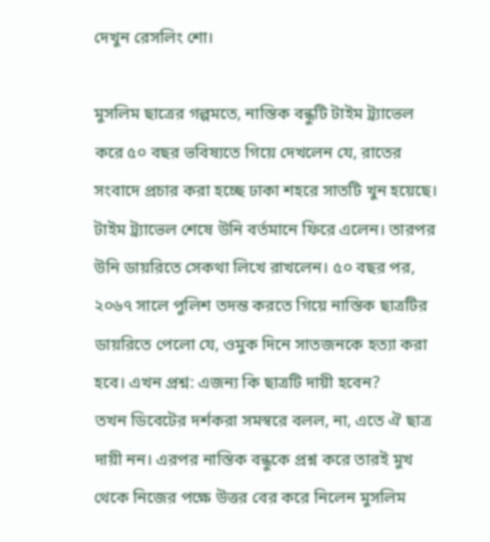দেখুন রেসলিং শো।

মুসলিম ছাত্রের গল্পমতে, নাস্তিক বন্ধুটি টাইম ট্র্যাভেল করে ৫০ বছর ভবিষ্যতে গিয়ে দেখলেন যে, রাতের সংবাদে প্রচার করা হচ্ছে ঢাকা শহরে সাতটি খুন হয়েছে। টাইম ট্র্যাভেল শেষে উনি বর্তমানে ফিরে এলেন। তারপর উনি ডায়রিতে সেকথা লিখে রাখলেন। ৫০ বছর পর, ২০৬৭ সালে পুলিশ তদন্ত করতে গিয়ে নাস্তিক ছাত্রটির ডায়রিতে পেলো যে, ওমুক দিনে সাতজনকে হত্যা করা হবে। এখন প্রশ্ন: এজন্য কি ছাত্রটি দায়ী হবেন?
তখন ডিবেটের দর্শকরা সমস্বরে বলল, না, এতে ঐ ছাত্র দায়ী নন। এরপর নাস্তিক বন্ধুকে প্রশ্ন করে তারই মুখ থেকে নিজের পক্ষে উত্তর বের করে নিলেন মুসলিম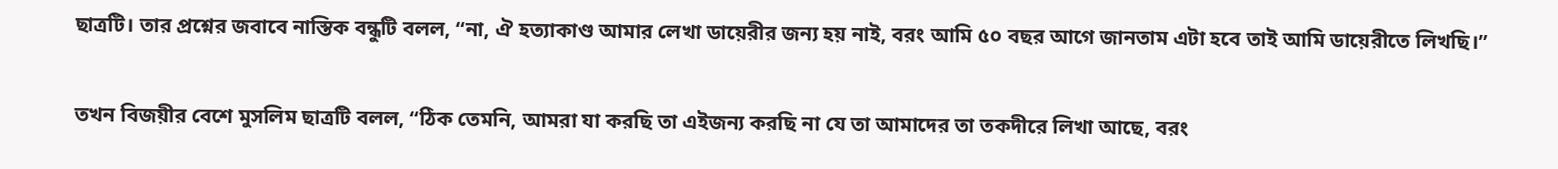ছাত্রটি। তার প্রশ্নের জবাবে নাস্তিক বন্ধুটি বলল, “না, ঐ হত্যাকাণ্ড আমার লেখা ডায়েরীর জন্য হয় নাই, বরং আমি ৫০ বছর আগে জানতাম এটা হবে তাই আমি ডায়েরীতে লিখছি।”

তখন বিজয়ীর বেশে মুসলিম ছাত্রটি বলল, “ঠিক তেমনি, আমরা যা করছি তা এইজন্য করছি না যে তা আমাদের তা তকদীরে লিখা আছে, বরং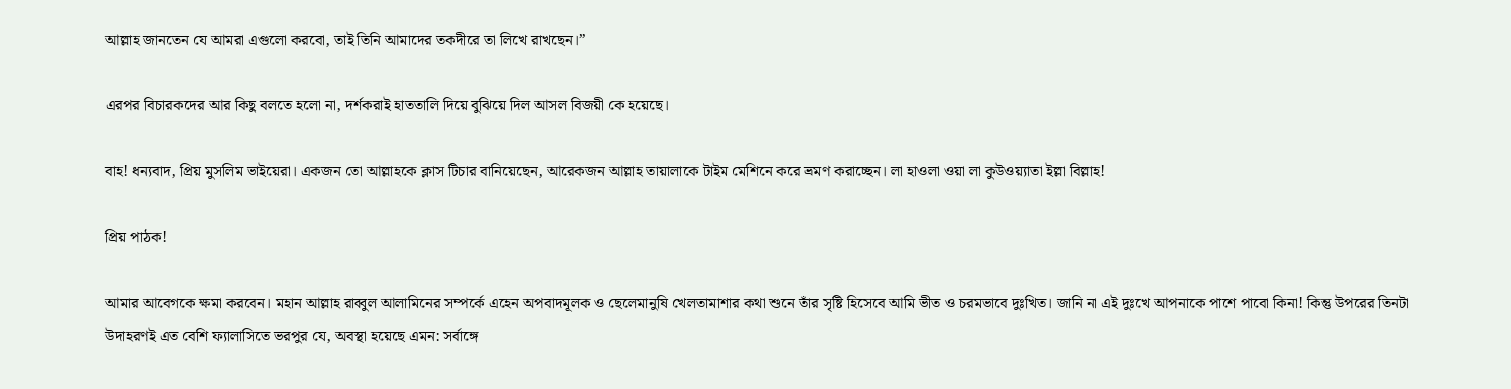আল্লাহ জানতেন যে আমরা এগুলো করবো, তাই তিনি আমাদের তকদীরে তা লিখে রাখছেন।”

এরপর বিচারকদের আর কিছু বলতে হলো না, দর্শকরাই হাততালি দিয়ে বুঝিয়ে দিল আসল বিজয়ী কে হয়েছে।

বাহ! ধন্যবাদ, প্রিয় মুসলিম ভাইয়েরা। একজন তো আল্লাহকে ক্লাস টিচার বানিয়েছেন, আরেকজন আল্লাহ তায়ালাকে টাইম মেশিনে করে ভ্রমণ করাচ্ছেন। লা হাওলা ওয়া লা কুউওয়্যাতা ইল্লা বিল্লাহ!

প্রিয় পাঠক!

আমার আবেগকে ক্ষমা করবেন। মহান আল্লাহ রাব্বুল আলামিনের সম্পর্কে এহেন অপবাদমূলক ও ছেলেমানুষি খেলতামাশার কথা শুনে তাঁর সৃষ্টি হিসেবে আমি ভীত ও চরমভাবে দুঃখিত। জানি না এই দুঃখে আপনাকে পাশে পাবো কিনা! কিন্তু উপরের তিনটা উদাহরণই এত বেশি ফ্যালাসিতে ভরপুর যে, অবস্থা হয়েছে এমন: সর্বাঙ্গে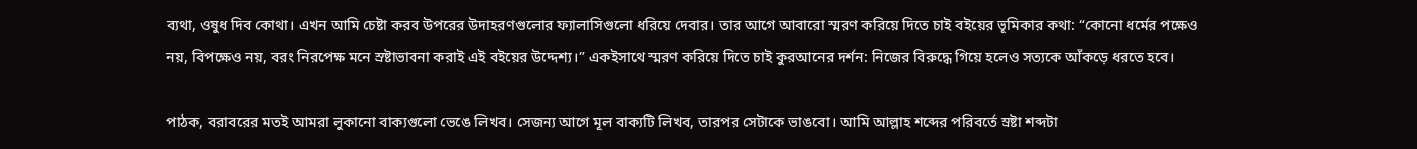ব্যথা, ওষুধ দিব কোথা। এখন আমি চেষ্টা করব উপরের উদাহরণগুলোর ফ্যালাসিগুলো ধরিয়ে দেবার। তার আগে আবারো স্মরণ করিয়ে দিতে চাই বইয়ের ভূমিকার কথা: “কোনো ধর্মের পক্ষেও নয়, বিপক্ষেও নয়, বরং নিরপেক্ষ মনে স্রষ্টাভাবনা করাই এই বইয়ের উদ্দেশ্য।” একইসাথে স্মরণ করিয়ে দিতে চাই কুরআনের দর্শন: নিজের বিরুদ্ধে গিয়ে হলেও সত্যকে আঁকড়ে ধরতে হবে।

পাঠক, বরাবরের মতই আমরা লুকানো বাক্যগুলো ভেঙে লিখব। সেজন্য আগে মূল বাক্যটি লিখব, তারপর সেটাকে ভাঙবো। আমি আল্লাহ শব্দের পরিবর্তে স্রষ্টা শব্দটা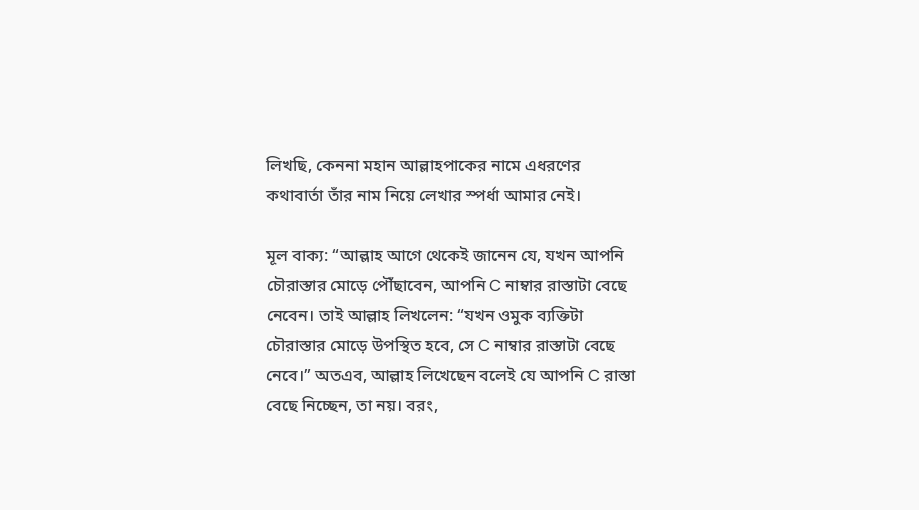লিখছি, কেননা মহান আল্লাহপাকের নামে এধরণের কথাবার্তা তাঁর নাম নিয়ে লেখার স্পর্ধা আমার নেই।

মূল বাক্য: “আল্লাহ আগে থেকেই জানেন যে, যখন আপনি চৌরাস্তার মোড়ে পৌঁছাবেন, আপনি C নাম্বার রাস্তাটা বেছে নেবেন। তাই আল্লাহ লিখলেন: “যখন ওমুক ব্যক্তিটা চৌরাস্তার মোড়ে উপস্থিত হবে, সে C নাম্বার রাস্তাটা বেছে নেবে।” অতএব, আল্লাহ লিখেছেন বলেই যে আপনি C রাস্তা বেছে নিচ্ছেন, তা নয়। বরং,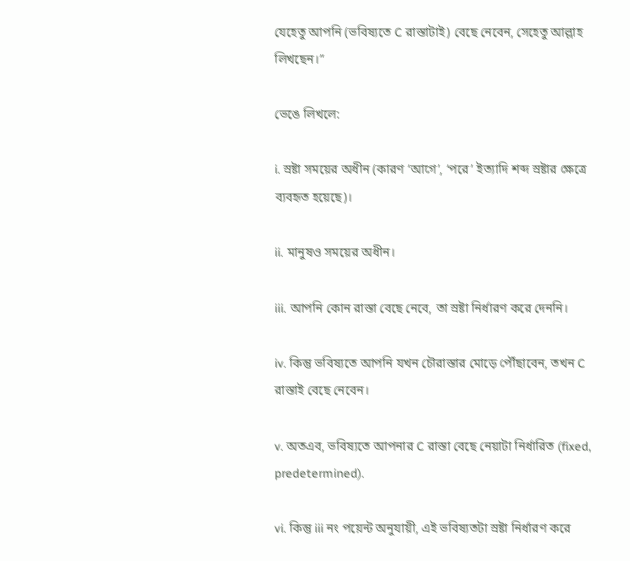যেহেতু আপনি (ভবিষ্যতে C রাস্তাটাই) বেছে নেবেন, সেহেতু আল্লাহ লিখছেন।”

ভেঙে লিখলে:

i. স্রষ্টা সময়ের অধীন (কারণ ‘আগে’, ‘পরে’ ইত্যাদি শব্দ স্রষ্টার ক্ষেত্রে ব্যবহৃত হয়েছে)।

ii. মানুষও সময়ের অধীন।

iii. আপনি কোন রাস্তা বেছে নেবে, তা স্রষ্টা নির্ধারণ করে দেননি।

iv. কিন্তু ভবিষ্যতে আপনি যখন চৌরাস্তার মোড়ে পৌঁছাবেন, তখন C রাস্তাই বেছে নেবেন।

v. অতএব, ভবিষ্যতে আপনার C রাস্তা বেছে নেয়াটা নির্ধারিত (fixed, predetermined).

vi. কিন্তু iii নং পয়েন্ট অনুযায়ী, এই ভবিষ্যতটা স্রষ্টা নির্ধারণ করে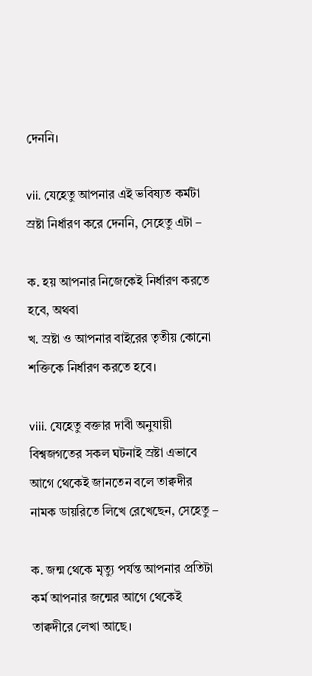দেননি।

vii. যেহেতু আপনার এই ভবিষ্যত কর্মটা স্রষ্টা নির্ধারণ করে দেননি, সেহেতু এটা –

ক. হয় আপনার নিজেকেই নির্ধারণ করতে হবে, অথবা
খ. স্রষ্টা ও আপনার বাইরের তৃতীয় কোনো শক্তিকে নির্ধারণ করতে হবে।

viii. যেহেতু বক্তার দাবী অনুযায়ী বিশ্বজগতের সকল ঘটনাই স্রষ্টা এভাবে আগে থেকেই জানতেন বলে তাক্বদীর নামক ডায়রিতে লিখে রেখেছেন, সেহেতু –

ক. জন্ম থেকে মৃত্যু পর্যন্ত আপনার প্রতিটা কর্ম আপনার জন্মের আগে থেকেই তাক্বদীরে লেখা আছে।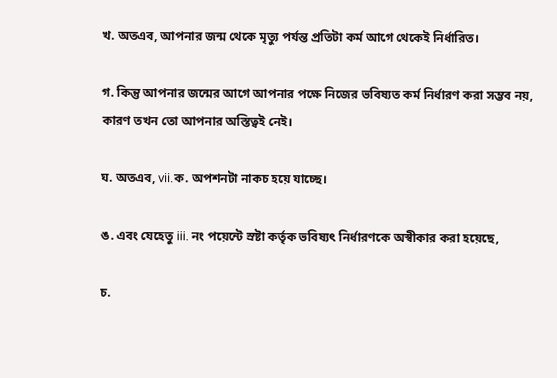খ. অতএব, আপনার জন্ম থেকে মৃত্যু পর্যন্ত প্রতিটা কর্ম আগে থেকেই নির্ধারিত।

গ. কিন্তু আপনার জন্মের আগে আপনার পক্ষে নিজের ভবিষ্যত কর্ম নির্ধারণ করা সম্ভব নয়, কারণ তখন তো আপনার অস্তিত্বই নেই।

ঘ. অতএব, vii.ক. অপশনটা নাকচ হয়ে যাচ্ছে।

ঙ. এবং যেহেতু iii. নং পয়েন্টে স্রষ্টা কর্তৃক ভবিষ্যৎ নির্ধারণকে অস্বীকার করা হয়েছে,

চ.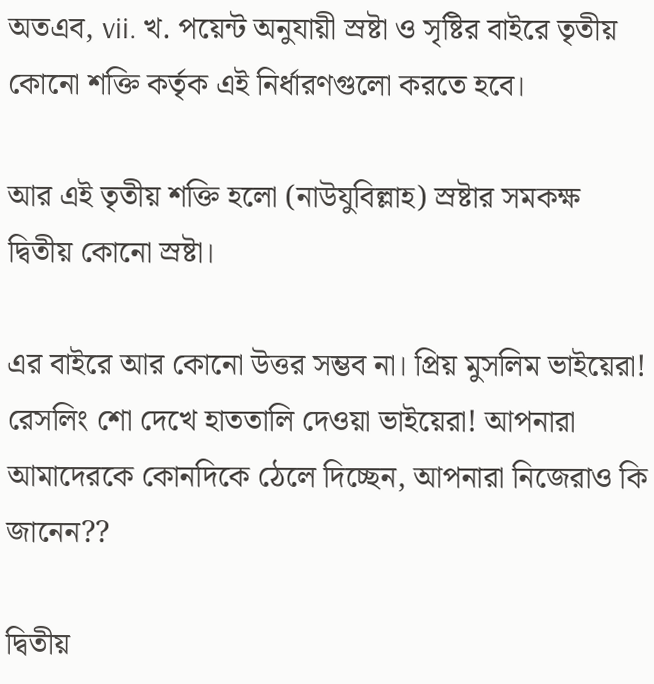অতএব, vii. খ. পয়েন্ট অনুযায়ী স্রষ্টা ও সৃষ্টির বাইরে তৃতীয় কোনো শক্তি কর্তৃক এই নির্ধারণগুলো করতে হবে।

আর এই তৃতীয় শক্তি হলো (নাউযুবিল্লাহ) স্রষ্টার সমকক্ষ দ্বিতীয় কোনো স্রষ্টা।

এর বাইরে আর কোনো উত্তর সম্ভব না। প্রিয় মুসলিম ভাইয়েরা! রেসলিং শো দেখে হাততালি দেওয়া ভাইয়েরা! আপনারা আমাদেরকে কোনদিকে ঠেলে দিচ্ছেন, আপনারা নিজেরাও কি জানেন??

দ্বিতীয়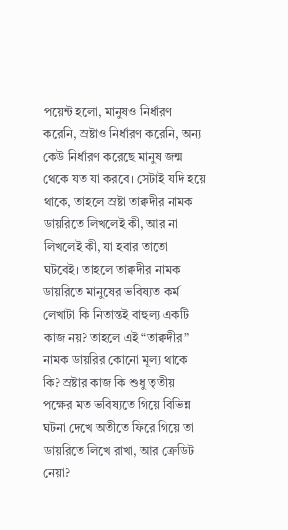পয়েন্ট হলো, মানুষও নির্ধারণ করেনি, স্রষ্টাও নির্ধারণ করেনি, অন্য কেউ নির্ধারণ করেছে মানুষ জন্ম থেকে যত যা করবে। সেটাই যদি হয়ে থাকে, তাহলে স্রষ্টা তাক্বদীর নামক ডায়রিতে লিখলেই কী, আর না লিখলেই কী, যা হবার তাতো ঘটবেই। তাহলে তাক্বদীর নামক ডায়রিতে মানুষের ভবিষ্যত কর্ম লেখাটা কি নিতান্তই বাহুল্য একটি কাজ নয়? তাহলে এই “তাক্বদীর” নামক ডায়রির কোনো মূল্য থাকে কি? স্রষ্টার কাজ কি শুধু তৃতীয় পক্ষের মত ভবিষ্যতে গিয়ে বিভিন্ন ঘটনা দেখে অতীতে ফিরে গিয়ে তা ডায়রিতে লিখে রাখা, আর ক্রেডিট নেয়া?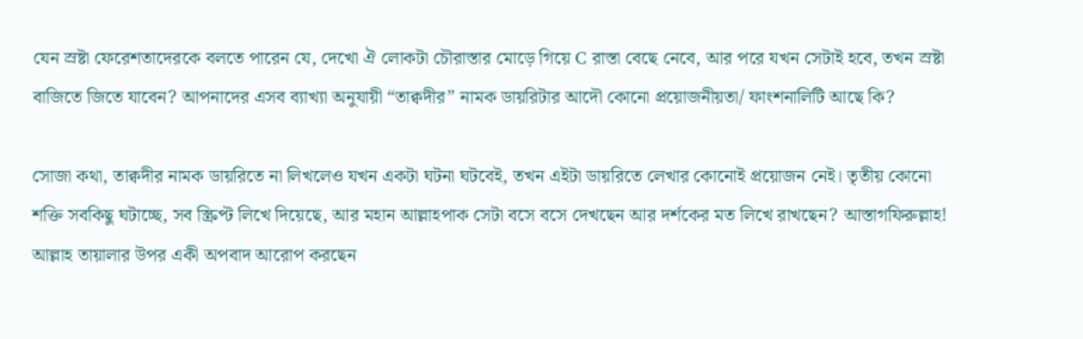যেন স্রষ্টা ফেরেশতাদেরকে বলতে পারেন যে, দেখো ঐ লোকটা চৌরাস্তার মোড়ে গিয়ে C রাস্তা বেছে নেবে, আর পরে যখন সেটাই হবে, তখন স্রষ্টা বাজিতে জিতে যাবেন? আপনাদের এসব ব্যাখ্যা অনুযায়ী “তাক্বদীর” নামক ডায়রিটার আদৌ কোনো প্রয়োজনীয়তা/ ফাংশনালিটি আছে কি?

সোজা কথা, তাক্বদীর নামক ডায়রিতে না লিখলেও যখন একটা ঘটনা ঘটবেই, তখন এইটা ডায়রিতে লেখার কোনোই প্রয়োজন নেই। তৃতীয় কোনো শক্তি সবকিছু ঘটাচ্ছে, সব স্ক্রিপ্ট লিখে দিয়েছে, আর মহান আল্লাহপাক সেটা বসে বসে দেখছেন আর দর্শকের মত লিখে রাখছেন? আস্তাগফিরুল্লাহ! আল্লাহ তায়ালার উপর একী অপবাদ আরোপ করছেন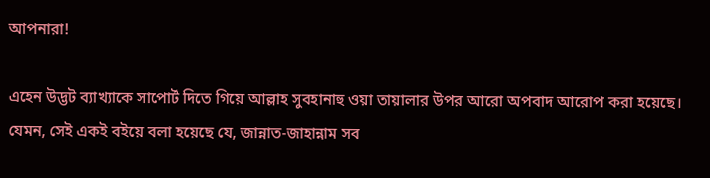আপনারা!

এহেন উদ্ভট ব্যাখ্যাকে সাপোর্ট দিতে গিয়ে আল্লাহ সুবহানাহু ওয়া তায়ালার উপর আরো অপবাদ আরোপ করা হয়েছে। যেমন, সেই একই বইয়ে বলা হয়েছে যে, জান্নাত-জাহান্নাম সব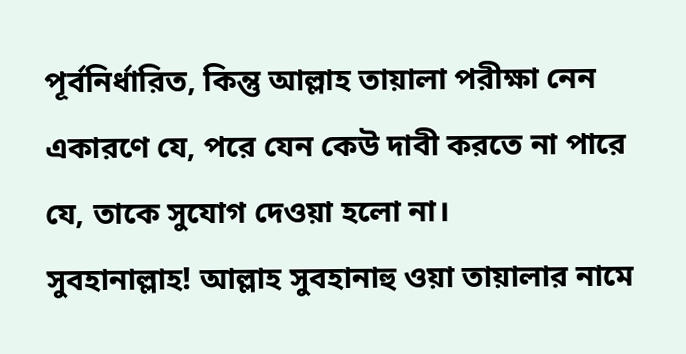পূর্বনির্ধারিত, কিন্তু আল্লাহ তায়ালা পরীক্ষা নেন একারণে যে, পরে যেন কেউ দাবী করতে না পারে যে, তাকে সুযোগ দেওয়া হলো না।
সুবহানাল্লাহ! আল্লাহ সুবহানাহু ওয়া তায়ালার নামে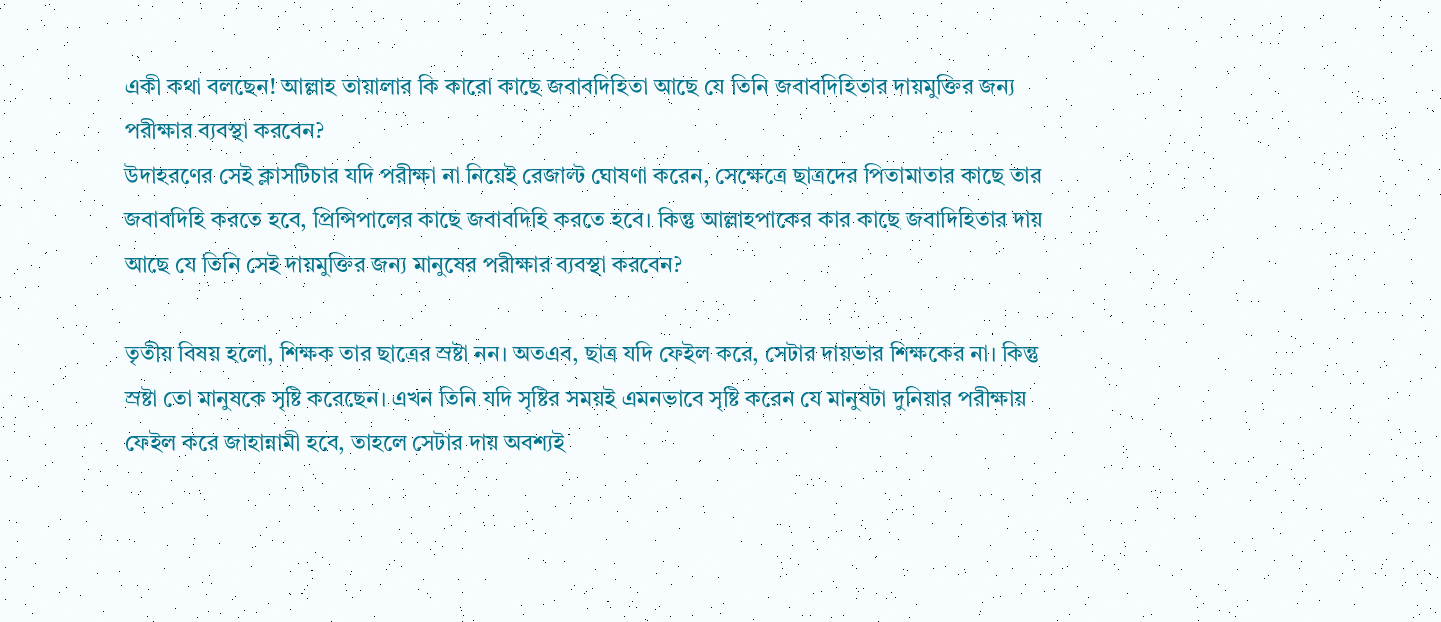একী কথা বলছেন! আল্লাহ তায়ালার কি কারো কাছে জবাবদিহিতা আছে যে তিনি জবাবদিহিতার দায়মুক্তির জন্য পরীক্ষার ব্যবস্থা করবেন?
উদাহরণের সেই ক্লাসটিচার যদি পরীক্ষা না নিয়েই রেজাল্ট ঘোষণা করেন, সেক্ষেত্রে ছাত্রদের পিতামাতার কাছে তার জবাবদিহি করতে হবে, প্রিন্সিপালের কাছে জবাবদিহি করতে হবে। কিন্তু আল্লাহপাকের কার কাছে জবাদিহিতার দায় আছে যে তিনি সেই দায়মুক্তির জন্য মানুষের পরীক্ষার ব্যবস্থা করবেন?

তৃতীয় বিষয় হলো, শিক্ষক তার ছাত্রের স্রষ্টা নন। অতএব, ছাত্র যদি ফেইল করে, সেটার দায়ভার শিক্ষকের না। কিন্তু স্রষ্টা তো মানুষকে সৃষ্টি করেছেন। এখন তিনি যদি সৃষ্টির সময়ই এমনভাবে সৃষ্টি করেন যে মানুষটা দুনিয়ার পরীক্ষায় ফেইল করে জাহান্নামী হবে, তাহলে সেটার দায় অবশ্যই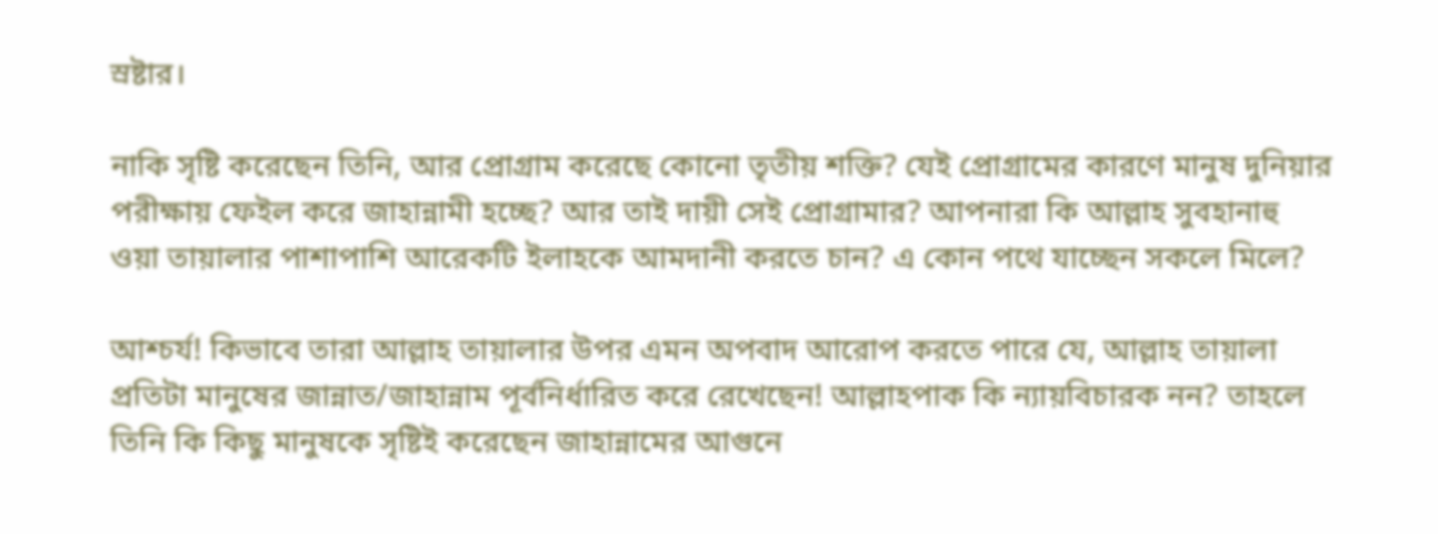স্রষ্টার।

নাকি সৃষ্টি করেছেন তিনি, আর প্রোগ্রাম করেছে কোনো তৃতীয় শক্তি? যেই প্রোগ্রামের কারণে মানুষ দুনিয়ার পরীক্ষায় ফেইল করে জাহান্নামী হচ্ছে? আর তাই দায়ী সেই প্রোগ্রামার? আপনারা কি আল্লাহ সুবহানাহু ওয়া তায়ালার পাশাপাশি আরেকটি ইলাহকে আমদানী করতে চান? এ কোন পথে যাচ্ছেন সকলে মিলে?

আশ্চর্য! কিভাবে তারা আল্লাহ তায়ালার উপর এমন অপবাদ আরোপ করতে পারে যে, আল্লাহ তায়ালা প্রতিটা মানুষের জান্নাত/জাহান্নাম পূর্বনির্ধারিত করে রেখেছেন! আল্লাহপাক কি ন্যায়বিচারক নন? তাহলে তিনি কি কিছু মানুষকে সৃষ্টিই করেছেন জাহান্নামের আগুনে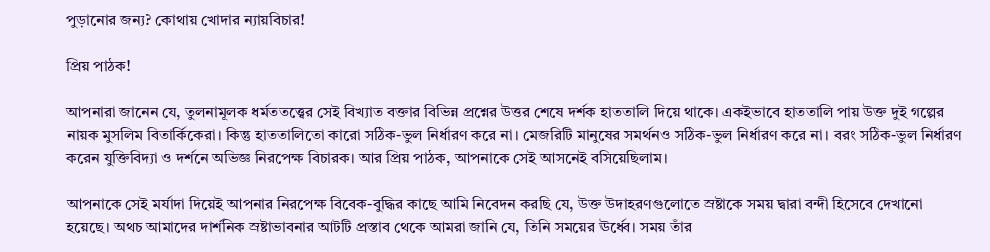পুড়ানোর জন্য? কোথায় খোদার ন্যায়বিচার!

প্রিয় পাঠক!

আপনারা জানেন যে, তুলনামূলক ধর্মততত্ত্বের সেই বিখ্যাত বক্তার বিভিন্ন প্রশ্নের উত্তর শেষে দর্শক হাততালি দিয়ে থাকে। একইভাবে হাততালি পায় উক্ত দুই গল্পের নায়ক মুসলিম বিতার্কিকেরা। কিন্তু হাততালিতো কারো সঠিক-ভুল নির্ধারণ করে না। মেজরিটি মানুষের সমর্থনও সঠিক-ভুল নির্ধারণ করে না। বরং সঠিক-ভুল নির্ধারণ করেন যুক্তিবিদ্যা ও দর্শনে অভিজ্ঞ নিরপেক্ষ বিচারক। আর প্রিয় পাঠক, আপনাকে সেই আসনেই বসিয়েছিলাম।

আপনাকে সেই মর্যাদা দিয়েই আপনার নিরপেক্ষ বিবেক-বুদ্ধির কাছে আমি নিবেদন করছি যে, উক্ত উদাহরণগুলোতে স্রষ্টাকে সময় দ্বারা বন্দী হিসেবে দেখানো হয়েছে। অথচ আমাদের দার্শনিক স্রষ্টাভাবনার আটটি প্রস্তাব থেকে আমরা জানি যে, তিনি সময়ের ঊর্ধ্বে। সময় তাঁর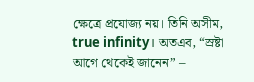ক্ষেত্রে প্রযোজ্য নয়। তিনি অসীম, true infinity। অতএব, “স্রষ্টা আগে থেকেই জানেন” –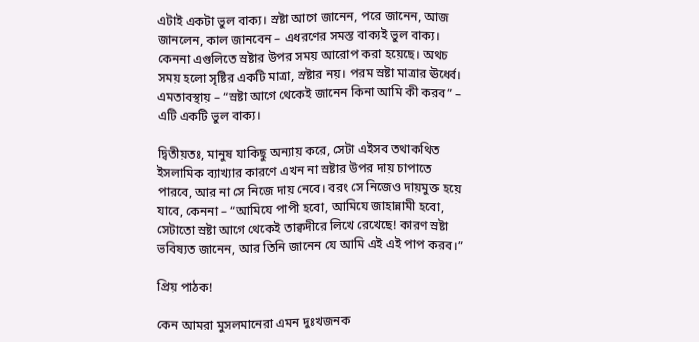এটাই একটা ভুল বাক্য। স্রষ্টা আগে জানেন, পরে জানেন, আজ জানলেন, কাল জানবেন – এধরণের সমস্ত বাক্যই ভুল বাক্য। কেননা এগুলিতে স্রষ্টার উপর সময় আরোপ করা হয়েছে। অথচ সময় হলো সৃষ্টির একটি মাত্রা, স্রষ্টার নয়। পরম স্রষ্টা মাত্রার ঊর্ধ্বে। এমতাবস্থায় – “স্রষ্টা আগে থেকেই জানেন কিনা আমি কী করব” – এটি একটি ভুল বাক্য।

দ্বিতীয়তঃ, মানুষ যাকিছু অন্যায় করে, সেটা এইসব তথাকথিত ইসলামিক ব্যাখ্যার কারণে এখন না স্রষ্টার উপর দায় চাপাতে পারবে, আর না সে নিজে দায় নেবে। বরং সে নিজেও দায়মুক্ত হয়ে যাবে, কেননা – “আমিযে পাপী হবো, আমিযে জাহান্নামী হবো, সেটাতো স্রষ্টা আগে থেকেই তাক্বদীরে লিখে রেখেছে! কারণ স্রষ্টা ভবিষ্যত জানেন, আর তিনি জানেন যে আমি এই এই পাপ করব।”

প্রিয় পাঠক!

কেন আমরা মুসলমানেরা এমন দুঃখজনক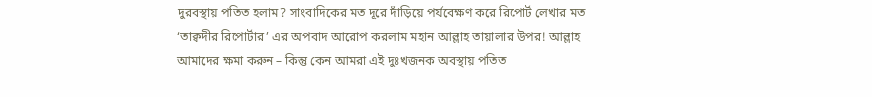দুরবস্থায় পতিত হলাম? সাংবাদিকের মত দূরে দাঁড়িয়ে পর্যবেক্ষণ করে রিপোর্ট লেখার মত ‘তাক্বদীর রিপোর্টার’ এর অপবাদ আরোপ করলাম মহান আল্লাহ তায়ালার উপর! আল্লাহ আমাদের ক্ষমা করুন – কিন্তু কেন আমরা এই দুঃখজনক অবস্থায় পতিত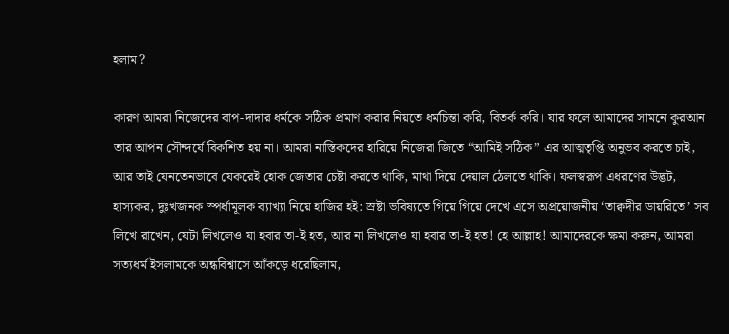হলাম?

কারণ আমরা নিজেদের বাপ-দাদার ধর্মকে সঠিক প্রমাণ করার নিয়তে ধর্মচিন্তা করি, বিতর্ক করি। যার ফলে আমাদের সামনে কুরআন তার আপন সৌন্দর্যে বিকশিত হয় না। আমরা নাস্তিকদের হারিয়ে নিজেরা জিতে “আমিই সঠিক” এর আত্মতৃপ্তি অনুভব করতে চাই, আর তাই যেনতেনভাবে যেকরেই হোক জেতার চেষ্টা করতে থাকি, মাথা দিয়ে দেয়াল ঠেলতে থাকি। ফলস্বরূপ এধরণের উদ্ভট, হাস্যকর, দুঃখজনক স্পর্ধামূলক ব্যাখ্যা নিয়ে হাজির হই: স্রষ্টা ভবিষ্যতে গিয়ে গিয়ে দেখে এসে অপ্রয়োজনীয় ‘তাক্বদীর ডায়রিতে’ সব লিখে রাখেন, যেটা লিখলেও যা হবার তা-ই হত, আর না লিখলেও যা হবার তা-ই হত! হে আল্লাহ! আমাদেরকে ক্ষমা করুন, আমরা সত্যধর্ম ইসলামকে অন্ধবিশ্বাসে আঁকড়ে ধরেছিলাম,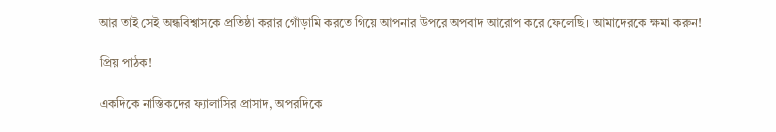আর তাই সেই অন্ধবিশ্বাসকে প্রতিষ্ঠা করার গোঁড়ামি করতে গিয়ে আপনার উপরে অপবাদ আরোপ করে ফেলেছি। আমাদেরকে ক্ষমা করুন!

প্রিয় পাঠক!

একদিকে নাস্তিকদের ফ্যালাসির প্রাসাদ, অপরদিকে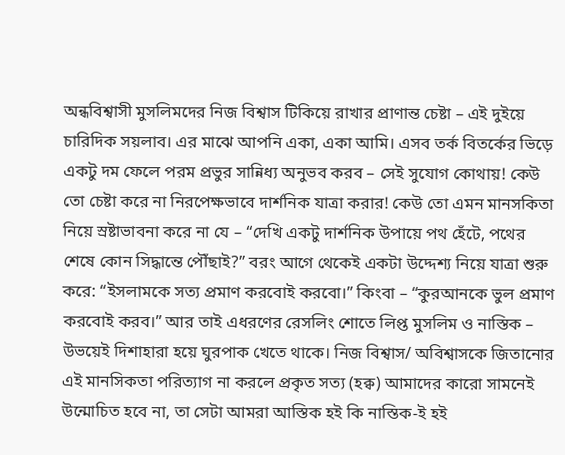অন্ধবিশ্বাসী মুসলিমদের নিজ বিশ্বাস টিকিয়ে রাখার প্রাণান্ত চেষ্টা – এই দুইয়ে চারিদিক সয়লাব। এর মাঝে আপনি একা, একা আমি। এসব তর্ক বিতর্কের ভিড়ে একটু দম ফেলে পরম প্রভুর সান্নিধ্য অনুভব করব – সেই সুযোগ কোথায়! কেউ তো চেষ্টা করে না নিরপেক্ষভাবে দার্শনিক যাত্রা করার! কেউ তো এমন মানসকিতা নিয়ে স্রষ্টাভাবনা করে না যে – “দেখি একটু দার্শনিক উপায়ে পথ হেঁটে, পথের শেষে কোন সিদ্ধান্তে পৌঁছাই?” বরং আগে থেকেই একটা উদ্দেশ্য নিয়ে যাত্রা শুরু করে: “ইসলামকে সত্য প্রমাণ করবোই করবো।” কিংবা – “কুরআনকে ভুল প্রমাণ করবোই করব।” আর তাই এধরণের রেসলিং শোতে লিপ্ত মুসলিম ও নাস্তিক – উভয়েই দিশাহারা হয়ে ঘুরপাক খেতে থাকে। নিজ বিশ্বাস/ অবিশ্বাসকে জিতানোর এই মানসিকতা পরিত্যাগ না করলে প্রকৃত সত্য (হক্ব) আমাদের কারো সামনেই উন্মোচিত হবে না, তা সেটা আমরা আস্তিক হই কি নাস্তিক-ই হই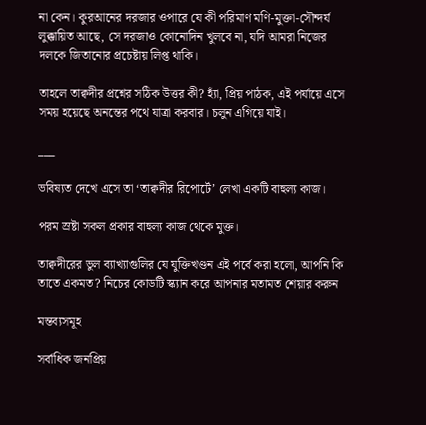না কেন। কুরআনের দরজার ওপারে যে কী পরিমাণ মণি-মুক্তা-সৌন্দর্য লুক্কায়িত আছে, সে দরজাও কোনোদিন খুলবে না, যদি আমরা নিজের দলকে জিতানোর প্রচেষ্টায় লিপ্ত থাকি।

তাহলে তাক্বদীর প্রশ্নের সঠিক উত্তর কী? হ্যাঁ, প্রিয় পাঠক, এই পর্যায়ে এসে সময় হয়েছে অনন্তের পথে যাত্রা করবার। চলুন এগিয়ে যাই।

___

ভবিষ্যত দেখে এসে তা ‘তাক্বদীর রিপোর্টে’ লেখা একটি বাহুল্য কাজ।

পরম স্রষ্টা সকল প্রকার বাহুল্য কাজ থেকে মুক্ত।

তাক্বদীরের ভুল ব্যাখ্যাগুলির যে যুক্তিখণ্ডন এই পর্বে করা হলো, আপনি কি তাতে একমত? নিচের কোডটি স্ক্যান করে আপনার মতামত শেয়ার করুন

মন্তব্যসমূহ

সর্বাধিক জনপ্রিয়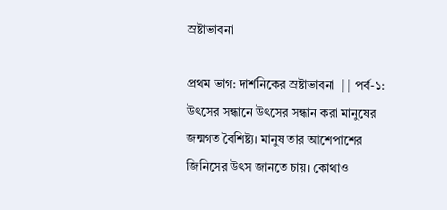স্রষ্টাভাবনা

প্রথম ভাগ: দার্শনিকের স্রষ্টাভাবনা  | | পর্ব-১: উৎসের সন্ধানে উৎসের সন্ধান করা মানুষের জন্মগত বৈশিষ্ট্য। মানুষ তার আশেপাশের জিনিসের উৎস জানতে চায়। কোথাও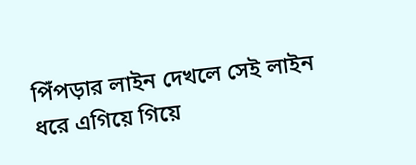পিঁপড়ার লাইন দেখলে সেই লাইন ধরে এগিয়ে গিয়ে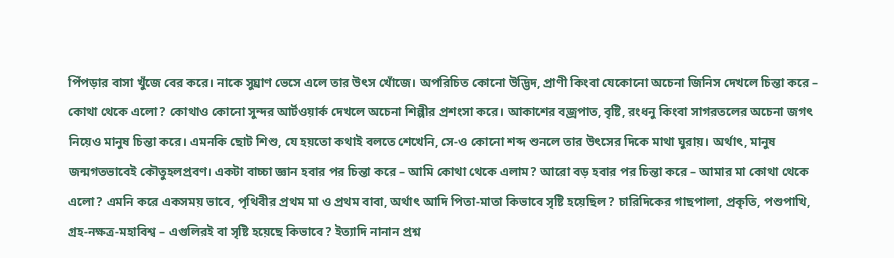পিঁপড়ার বাসা খুঁজে বের করে। নাকে সুঘ্রাণ ভেসে এলে তার উৎস খোঁজে। অপরিচিত কোনো উদ্ভিদ, প্রাণী কিংবা যেকোনো অচেনা জিনিস দেখলে চিন্তা করে – কোথা থেকে এলো? কোথাও কোনো সুন্দর আর্টওয়ার্ক দেখলে অচেনা শিল্পীর প্রশংসা করে। আকাশের বজ্রপাত, বৃষ্টি, রংধনু কিংবা সাগরতলের অচেনা জগৎ নিয়েও মানুষ চিন্তা করে। এমনকি ছোট শিশু, যে হয়তো কথাই বলতে শেখেনি, সে-ও কোনো শব্দ শুনলে তার উৎসের দিকে মাথা ঘুরায়। অর্থাৎ, মানুষ জন্মগতভাবেই কৌতুহলপ্রবণ। একটা বাচ্চা জ্ঞান হবার পর চিন্তা করে – আমি কোথা থেকে এলাম? আরো বড় হবার পর চিন্তা করে – আমার মা কোথা থেকে এলো? এমনি করে একসময় ভাবে, পৃথিবীর প্রথম মা ও প্রথম বাবা, অর্থাৎ আদি পিতা-মাতা কিভাবে সৃষ্টি হয়েছিল? চারিদিকের গাছপালা, প্রকৃতি, পশুপাখি, গ্রহ-নক্ষত্র-মহাবিশ্ব – এগুলিরই বা সৃষ্টি হয়েছে কিভাবে? ইত্যাদি নানান প্রশ্ন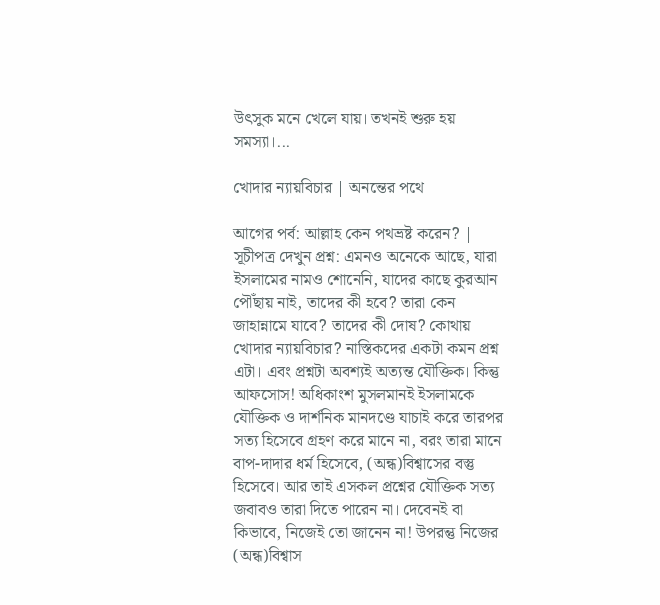উৎসুক মনে খেলে যায়। তখনই শুরু হয় সমস্যা।...

খোদার ন্যায়বিচার | অনন্তের পথে

আগের পর্ব: আল্লাহ কেন পথভ্রষ্ট করেন? | সূচীপত্র দেখুন প্রশ্ন: এমনও অনেকে আছে, যারা ইসলামের নামও শোনেনি, যাদের কাছে কুরআন পৌঁছায় নাই, তাদের কী হবে? তারা কেন জাহান্নামে যাবে? তাদের কী দোষ? কোথায় খোদার ন্যায়বিচার? নাস্তিকদের একটা কমন প্রশ্ন এটা। এবং প্রশ্নটা অবশ্যই অত্যন্ত যৌক্তিক। কিন্তু আফসোস! অধিকাংশ মুসলমানই ইসলামকে যৌক্তিক ও দার্শনিক মানদণ্ডে যাচাই করে তারপর সত্য হিসেবে গ্রহণ করে মানে না, বরং তারা মানে বাপ-দাদার ধর্ম হিসেবে, (অন্ধ)বিশ্বাসের বস্তু হিসেবে। আর তাই এসকল প্রশ্নের যৌক্তিক সত্য জবাবও তারা দিতে পারেন না। দেবেনই বা কিভাবে, নিজেই তো জানেন না! উপরন্তু নিজের (অন্ধ)বিশ্বাস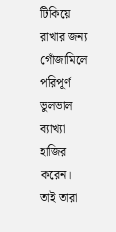টিকিয়ে রাখার জন্য গোঁজামিলে পরিপূর্ণ ভুলভাল ব্যাখ্যা হাজির করেন। তাই তারা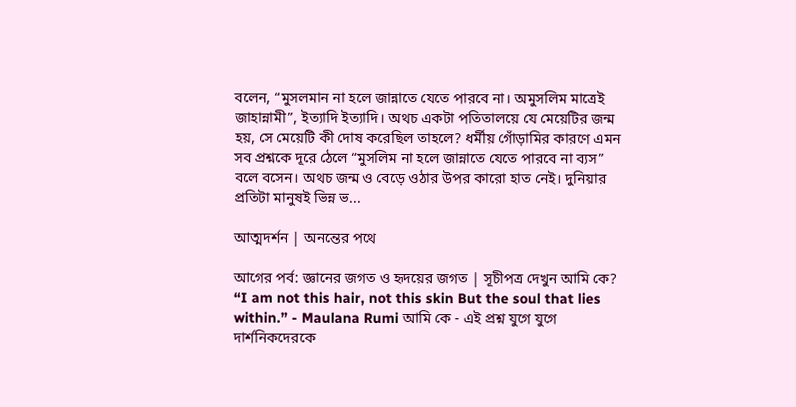বলেন, “মুসলমান না হলে জান্নাতে যেতে পারবে না। অমুসলিম মাত্রেই জাহান্নামী”, ইত্যাদি ইত্যাদি। অথচ একটা পতিতালয়ে যে মেয়েটির জন্ম হয়, সে মেয়েটি কী দোষ করেছিল তাহলে? ধর্মীয় গোঁড়ামির কারণে এমন সব প্রশ্নকে দূরে ঠেলে “মুসলিম না হলে জান্নাতে যেতে পারবে না ব্যস” বলে বসেন। অথচ জন্ম ও বেড়ে ওঠার উপর কারো হাত নেই। দুনিয়ার প্রতিটা মানুষই ভিন্ন ভ...

আত্মদর্শন | অনন্তের পথে

আগের পর্ব: জ্ঞানের জগত ও হৃদয়ের জগত | সূচীপত্র দেখুন আমি কে? “I am not this hair, not this skin But the soul that lies within.” - Maulana Rumi আমি কে - এই প্রশ্ন যুগে যুগে দার্শনিকদেরকে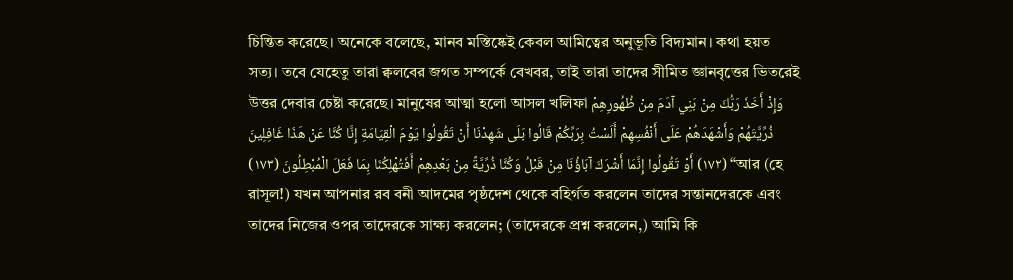চিন্তিত করেছে। অনেকে বলেছে, মানব মস্তিষ্কেই কেবল আমিত্বের অনুভূতি বিদ্যমান। কথা হয়ত সত্য। তবে যেহেতু তারা ক্বলবের জগত সম্পর্কে বেখবর, তাই তারা তাদের সীমিত জ্ঞানবৃত্তের ভিতরেই উত্তর দেবার চেষ্টা করেছে। মানুষের আত্মা হলো আসল খলিফা وَإِذْ أَخَذَ رَبُّكَ مِنْ بَنِي آدَمَ مِنْ ظُهُورِهِمْ ذُرِّيَّتَهُمْ وَأَشْهَدَهُمْ عَلَى أَنْفُسِهِمْ أَلَسْتُ بِرَبِّكُمْ قَالُوا بَلَى شَهِدْنَا أَنْ تَقُولُوا يَوْمَ الْقِيَامَةِ إِنَّا كُنَّا عَنْ هَذَا غَافِلِينَ (١٧٢) أَوْ تَقُولُوا إِنَّمَا أَشْرَكَ آبَاؤُنَا مِنْ قَبْلُ وَكُنَّا ذُرِّيَّةً مِنْ بَعْدِهِمْ أَفَتُهْلِكُنَا بِمَا فَعَلَ الْمُبْطِلُونَ (١٧٣) “আর (হে রাসূল!) যখন আপনার রব বনী আদমের পৃষ্ঠদেশ থেকে বহির্গত করলেন তাদের সন্তানদেরকে এবং তাদের নিজের ওপর তাদেরকে সাক্ষ্য করলেন; (তাদেরকে প্রশ্ন করলেন,) আমি কি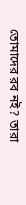তোমাদের রব নই? তারা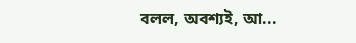বলল, অবশ্যই, আ...